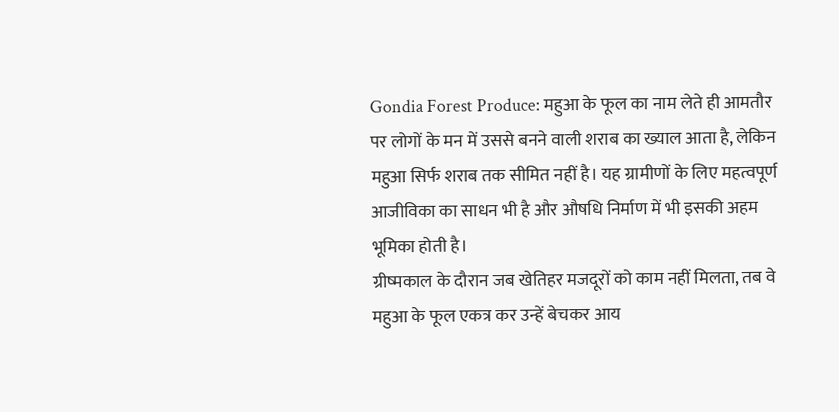Gondia Forest Produce: महुआ के फूल का नाम लेते ही आमतौर पर लोगों के मन में उससे बनने वाली शराब का ख्याल आता है, लेकिन महुआ सिर्फ शराब तक सीमित नहीं है। यह ग्रामीणों के लिए महत्वपूर्ण आजीविका का साधन भी है और औषधि निर्माण में भी इसकी अहम भूमिका होती है।
ग्रीष्मकाल के दौरान जब खेतिहर मजदूरों को काम नहीं मिलता, तब वे महुआ के फूल एकत्र कर उन्हें बेचकर आय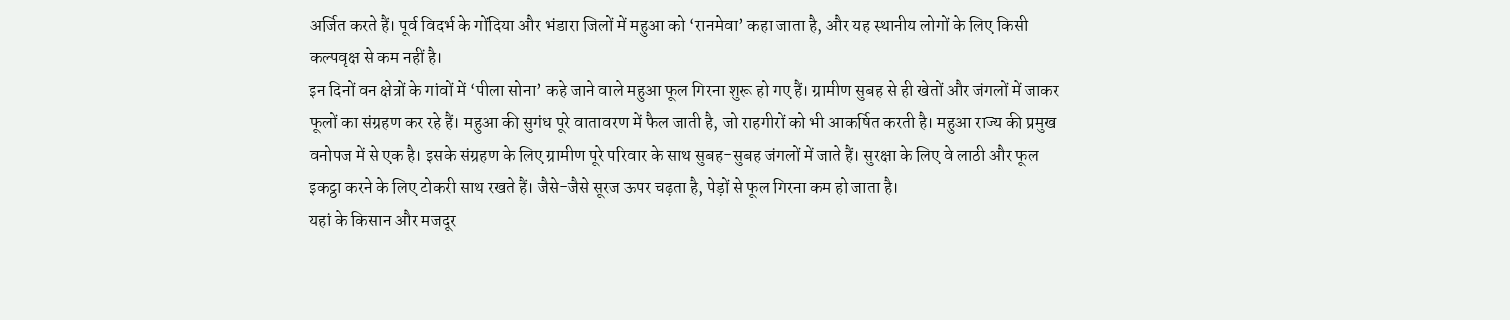अर्जित करते हैं। पूर्व विदर्भ के गोंदिया और भंडारा जिलों में महुआ को ‘रानमेवा’ कहा जाता है, और यह स्थानीय लोगों के लिए किसी कल्पवृक्ष से कम नहीं है।
इन दिनों वन क्षेत्रों के गांवों में ‘पीला सोना’ कहे जाने वाले महुआ फूल गिरना शुरू हो गए हैं। ग्रामीण सुबह से ही खेतों और जंगलों में जाकर फूलों का संग्रहण कर रहे हैं। महुआ की सुगंध पूरे वातावरण में फैल जाती है, जो राहगीरों को भी आकर्षित करती है। महुआ राज्य की प्रमुख वनोपज में से एक है। इसके संग्रहण के लिए ग्रामीण पूरे परिवार के साथ सुबह-सुबह जंगलों में जाते हैं। सुरक्षा के लिए वे लाठी और फूल इकट्ठा करने के लिए टोकरी साथ रखते हैं। जैसे-जैसे सूरज ऊपर चढ़ता है, पेड़ों से फूल गिरना कम हो जाता है।
यहां के किसान और मजदूर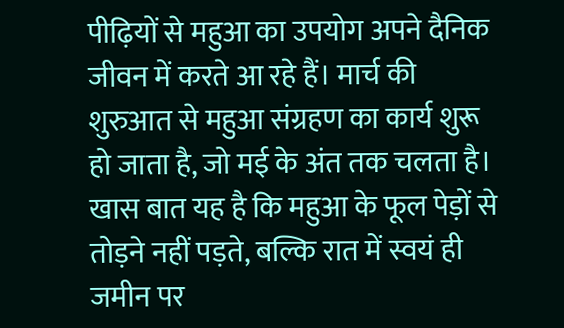पीढ़ियों से महुआ का उपयोग अपने दैनिक जीवन में करते आ रहे हैं। मार्च की शुरुआत से महुआ संग्रहण का कार्य शुरू हो जाता है, जो मई के अंत तक चलता है। खास बात यह है कि महुआ के फूल पेड़ों से तोड़ने नहीं पड़ते, बल्कि रात में स्वयं ही जमीन पर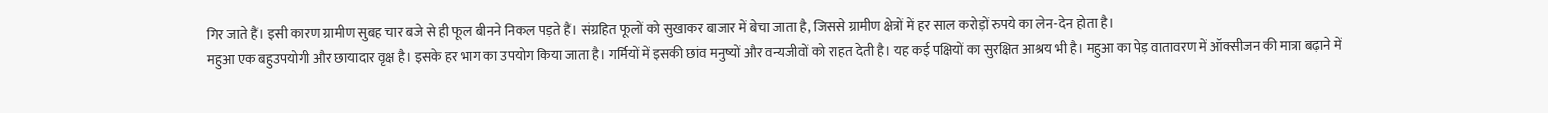गिर जाते हैं। इसी कारण ग्रामीण सुबह चार बजे से ही फूल बीनने निकल पड़ते हैं। संग्रहित फूलों को सुखाकर बाजार में बेचा जाता है, जिससे ग्रामीण क्षेत्रों में हर साल करोड़ों रुपये का लेन-देन होता है।
महुआ एक बहुउपयोगी और छायादार वृक्ष है। इसके हर भाग का उपयोग किया जाता है। गर्मियों में इसकी छांव मनुष्यों और वन्यजीवों को राहत देती है। यह कई पक्षियों का सुरक्षित आश्रय भी है। महुआ का पेड़ वातावरण में ऑक्सीजन की मात्रा बढ़ाने में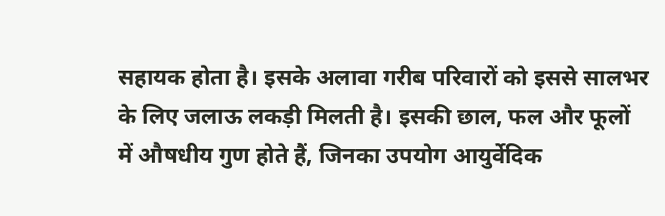सहायक होता है। इसके अलावा गरीब परिवारों को इससे सालभर के लिए जलाऊ लकड़ी मिलती है। इसकी छाल, फल और फूलों में औषधीय गुण होते हैं, जिनका उपयोग आयुर्वेदिक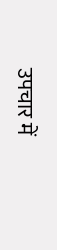उपचार में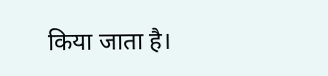किया जाता है।